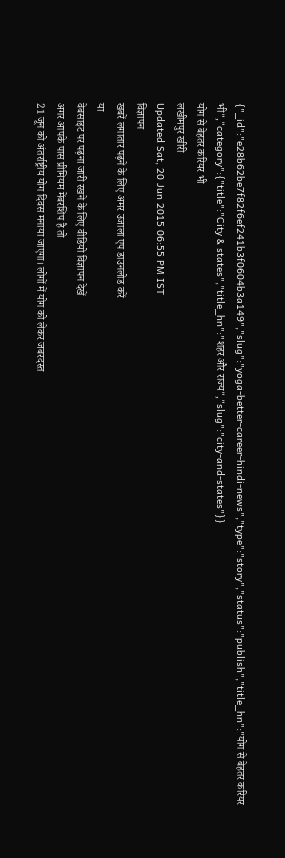{"_id":"e28b62be7f82f6ef241b3f0604b3a149","slug":"yoga-better-career-hindi-news","type":"story","status":"publish","title_hn":"योग से बेहतर करियर भी","category":{"title":"City & states","title_hn":"शहर और राज्य","slug":"city-and-states"}}
योग से बेहतर करियर भी
लखीमपुर खीरी
Updated Sat, 20 Jun 2015 06:55 PM IST
विज्ञापन
खबरें लगातार पढ़ने के लिए अमर उजाला एप डाउनलोड करें
या
वेबसाइट पर पढ़ना जारी रखने के लिए वीडियो विज्ञापन देखें
अगर आपके पास प्रीमियम मेंबरशिप है तो
21 जून को अंतर्राष्ट्रीय योग दिवस मनाया जाएगा। लोगों में योग को लेकर जबरदस्त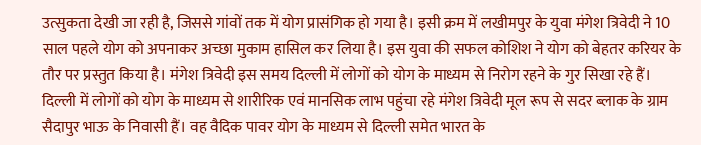उत्सुकता देखी जा रही है, जिससे गांवों तक में योग प्रासंगिक हो गया है। इसी क्रम में लखीमपुर के युवा मंगेश त्रिवेदी ने 10 साल पहले योग को अपनाकर अच्छा मुकाम हासिल कर लिया है। इस युवा की सफल कोशिश ने योग को बेहतर करियर के तौर पर प्रस्तुत किया है। मंगेश त्रिवेदी इस समय दिल्ली में लोगों को योग के माध्यम से निरोग रहने के गुर सिखा रहे हैं।
दिल्ली में लोगों को योग के माध्यम से शारीरिक एवं मानसिक लाभ पहुंचा रहे मंगेश त्रिवेदी मूल रूप से सदर ब्लाक के ग्राम सैदापुर भाऊ के निवासी हैं। वह वैदिक पावर योग के माध्यम से दिल्ली समेत भारत के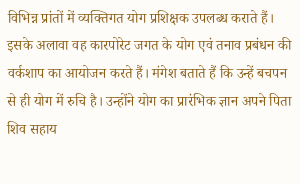विभिन्न प्रांतों में व्यक्तिगत योग प्रशिक्षक उपलब्ध कराते हैं। इसके अलावा वह कारपोरेट जगत के योग एवं तनाव प्रबंधन की वर्कशाप का आयोजन करते हैं। मंगेश बताते हैं कि उन्हें बचपन से ही योग में रुचि है। उन्होंने योग का प्रारंभिक ज्ञान अपने पिता शिव सहाय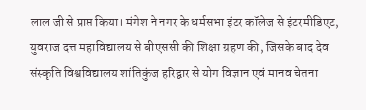लाल जी से प्राप्त किया। मंगेश ने नगर के धर्मसभा इंटर कॉलेज से इंटरमीडिएट, युवराज दत्त महाविद्यालय से बीएससी की शिक्षा ग्रहण की, जिसके बाद देव संस्कृति विश्वविद्यालय शांतिकुंज हरिद्वार से योग विज्ञान एवं मानव चेतना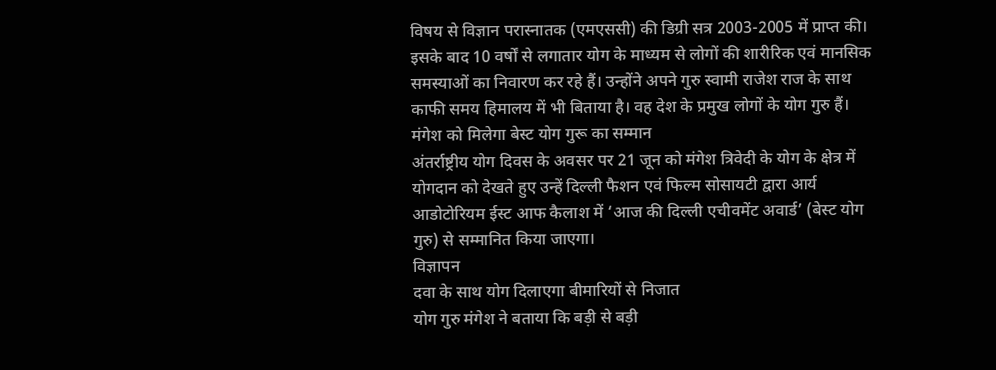विषय से विज्ञान परास्नातक (एमएससी) की डिग्री सत्र 2003-2005 में प्राप्त की। इसके बाद 10 वर्षों से लगातार योग के माध्यम से लोगों की शारीरिक एवं मानसिक समस्याओं का निवारण कर रहे हैं। उन्होंने अपने गुरु स्वामी राजेश राज के साथ काफी समय हिमालय में भी बिताया है। वह देश के प्रमुख लोगों के योग गुरु हैं।
मंगेश को मिलेगा बेस्ट योग गुरू का सम्मान
अंतर्राष्ट्रीय योग दिवस के अवसर पर 21 जून को मंगेश त्रिवेदी के योग के क्षेत्र में योगदान को देखते हुए उन्हें दिल्ली फैशन एवं फिल्म सोसायटी द्वारा आर्य आडोटोरियम ईस्ट आफ कैलाश में ‘आज की दिल्ली एचीवमेंट अवार्ड’ (बेस्ट योग गुरु) से सम्मानित किया जाएगा।
विज्ञापन
दवा के साथ योग दिलाएगा बीमारियों से निजात
योग गुरु मंगेश ने बताया कि बड़ी से बड़ी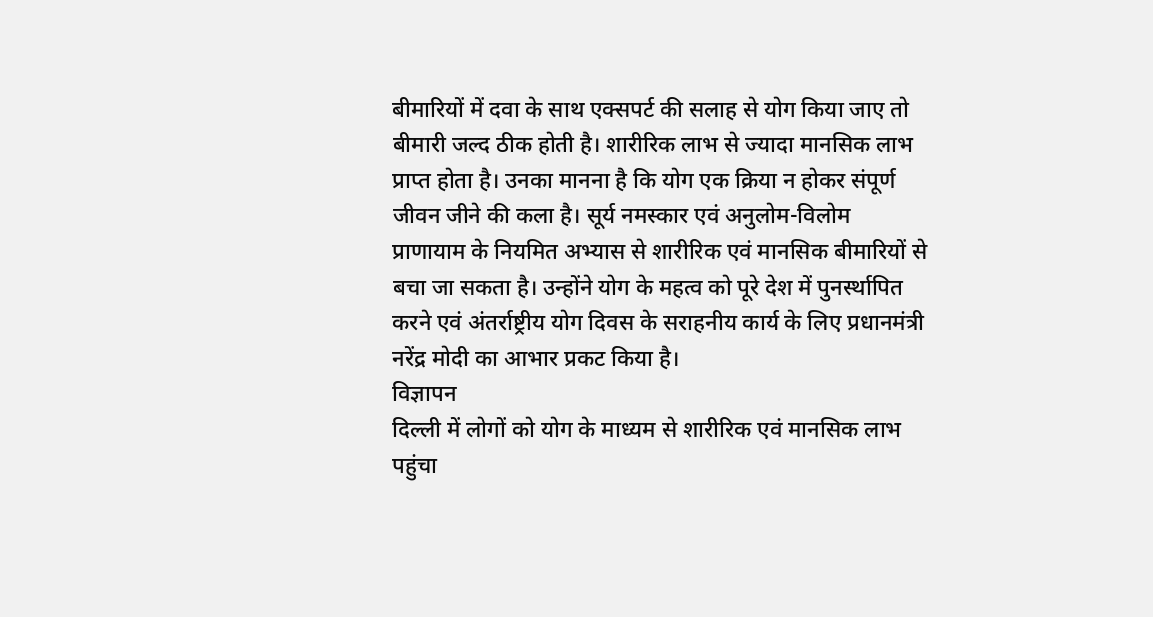बीमारियों में दवा के साथ एक्सपर्ट की सलाह से योग किया जाए तो बीमारी जल्द ठीक होती है। शारीरिक लाभ से ज्यादा मानसिक लाभ प्राप्त होता है। उनका मानना है कि योग एक क्रिया न होकर संपूर्ण जीवन जीने की कला है। सूर्य नमस्कार एवं अनुलोम-विलोम प्राणायाम के नियमित अभ्यास से शारीरिक एवं मानसिक बीमारियों से बचा जा सकता है। उन्होंने योग के महत्व को पूरे देश में पुनर्स्थापित करने एवं अंतर्राष्ट्रीय योग दिवस के सराहनीय कार्य के लिए प्रधानमंत्री नरेंद्र मोदी का आभार प्रकट किया है।
विज्ञापन
दिल्ली में लोगों को योग के माध्यम से शारीरिक एवं मानसिक लाभ पहुंचा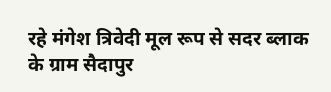रहे मंगेश त्रिवेदी मूल रूप से सदर ब्लाक के ग्राम सैदापुर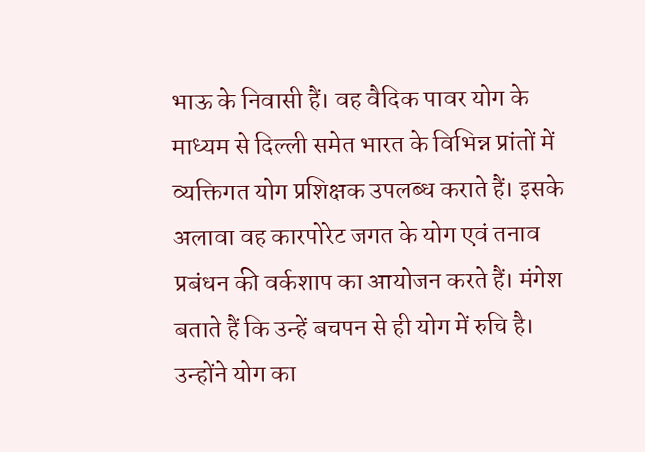भाऊ के निवासी हैं। वह वैदिक पावर योग के माध्यम से दिल्ली समेत भारत के विभिन्न प्रांतों में व्यक्तिगत योग प्रशिक्षक उपलब्ध कराते हैं। इसके अलावा वह कारपोरेट जगत के योग एवं तनाव प्रबंधन की वर्कशाप का आयोजन करते हैं। मंगेश बताते हैं कि उन्हें बचपन से ही योग में रुचि है। उन्होंने योग का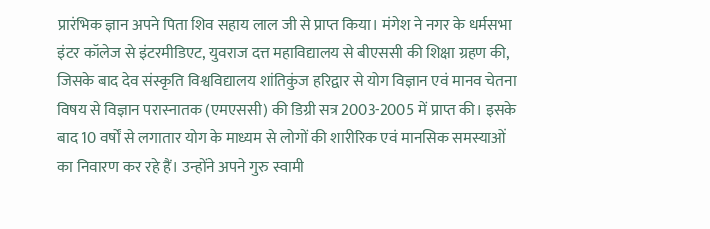प्रारंभिक ज्ञान अपने पिता शिव सहाय लाल जी से प्राप्त किया। मंगेश ने नगर के धर्मसभा इंटर कॉलेज से इंटरमीडिएट, युवराज दत्त महाविद्यालय से बीएससी की शिक्षा ग्रहण की, जिसके बाद देव संस्कृति विश्वविद्यालय शांतिकुंज हरिद्वार से योग विज्ञान एवं मानव चेतना विषय से विज्ञान परास्नातक (एमएससी) की डिग्री सत्र 2003-2005 में प्राप्त की। इसके बाद 10 वर्षों से लगातार योग के माध्यम से लोगों की शारीरिक एवं मानसिक समस्याओं का निवारण कर रहे हैं। उन्होंने अपने गुरु स्वामी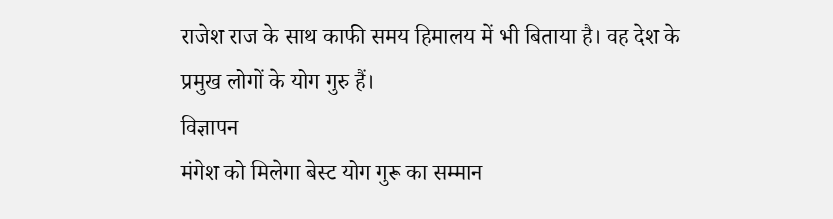राजेश राज के साथ काफी समय हिमालय में भी बिताया है। वह देश के प्रमुख लोगों के योग गुरु हैं।
विज्ञापन
मंगेश को मिलेगा बेस्ट योग गुरू का सम्मान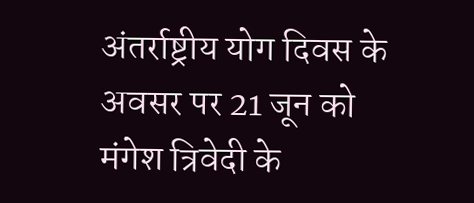अंतर्राष्ट्रीय योग दिवस के अवसर पर 21 जून को मंगेश त्रिवेदी के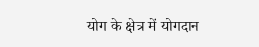योग के क्षेत्र में योगदान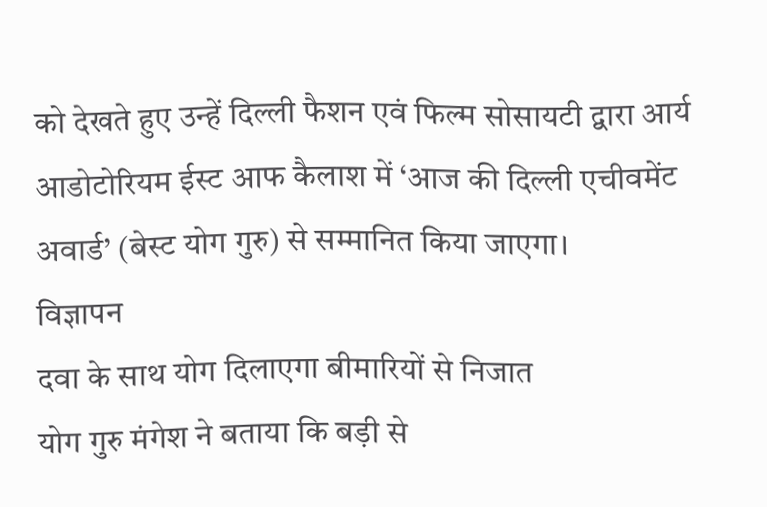को देखते हुए उन्हें दिल्ली फैशन एवं फिल्म सोसायटी द्वारा आर्य आडोटोरियम ईस्ट आफ कैलाश में ‘आज की दिल्ली एचीवमेंट अवार्ड’ (बेस्ट योग गुरु) से सम्मानित किया जाएगा।
विज्ञापन
दवा के साथ योग दिलाएगा बीमारियों से निजात
योग गुरु मंगेश ने बताया कि बड़ी से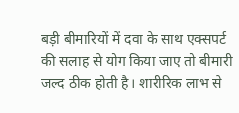बड़ी बीमारियों में दवा के साथ एक्सपर्ट की सलाह से योग किया जाए तो बीमारी जल्द ठीक होती है। शारीरिक लाभ से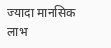ज्यादा मानसिक लाभ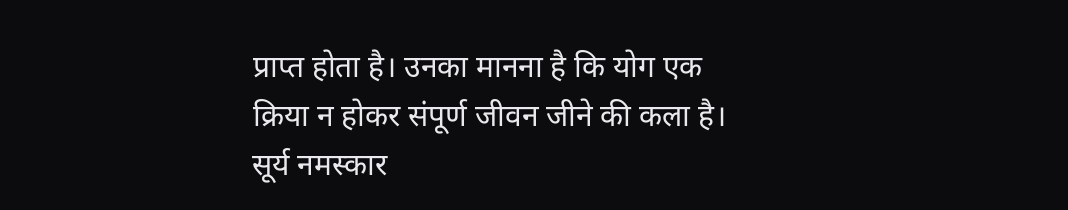प्राप्त होता है। उनका मानना है कि योग एक क्रिया न होकर संपूर्ण जीवन जीने की कला है। सूर्य नमस्कार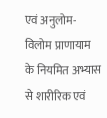एवं अनुलोम-विलोम प्राणायाम के नियमित अभ्यास से शारीरिक एवं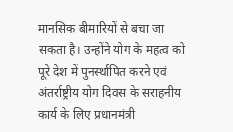मानसिक बीमारियों से बचा जा सकता है। उन्होंने योग के महत्व को पूरे देश में पुनर्स्थापित करने एवं अंतर्राष्ट्रीय योग दिवस के सराहनीय कार्य के लिए प्रधानमंत्री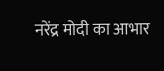नरेंद्र मोदी का आभार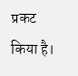प्रकट किया है।